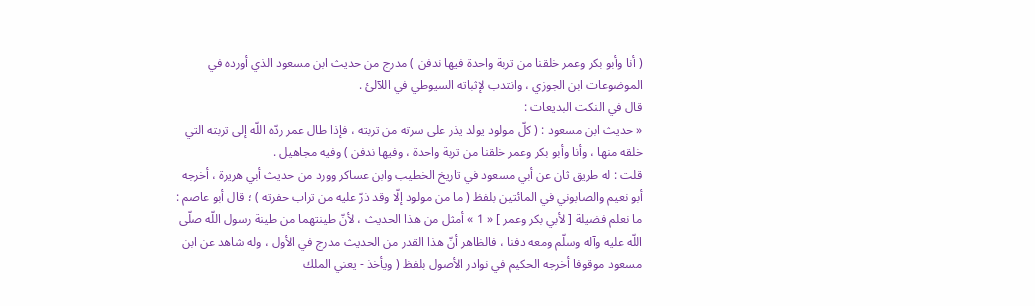( أنا وأبو بكر وعمر خلقنا من تربة واحدة فيها ندفن ) مدرج من حديث ابن مسعود الذي أورده في الموضوعات ابن الجوزي ، وانتدب لإثباته السيوطي في اللآلئ .
قال في النكت البديعات :
« حديث ابن مسعود : ( كلّ مولود يولد يذر على سرته من تربته ، فإذا طال عمر ردّه اللّه إلى تربته التي خلقه منها ، وأنا وأبو بكر وعمر خلقنا من تربة واحدة ، وفيها ندفن ) وفيه مجاهيل .
قلت : له طريق ثان عن أبي مسعود في تاريخ الخطيب وابن عساكر وورد من حديث أبي هريرة ، أخرجه أبو نعيم والصابوني في المائتين بلفظ ( ما من مولود إلّا وقد ذرّ عليه من تراب حفرته ) ؛ قال أبو عاصم : ما نعلم فضيلة [ لأبي بكر وعمر ] « 1 » أمثل من هذا الحديث ، لأنّ طينتهما من طينة رسول اللّه صلّى اللّه عليه وآله وسلّم ومعه دفنا ، فالظاهر أنّ هذا القدر من الحديث مدرج في الأول ، وله شاهد عن ابن مسعود موقوفا أخرجه الحكيم في نوادر الأصول بلفظ ( ويأخذ - يعني الملك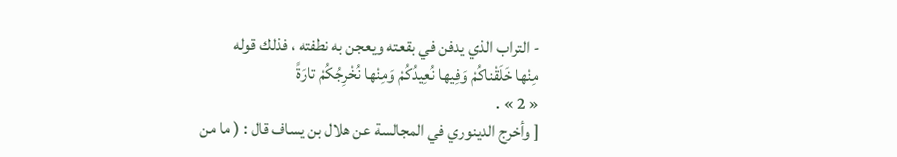- التراب الذي يدفن في بقعته ويعجن به نطفته ، فذلك قوله
مِنْها خَلَقْناكُمْ وَفِيها نُعِيدُكُمْ وَمِنْها نُخْرِجُكُمْ تارَةً
« 2 » .
[ وأخرج الدينوري في المجالسة عن هلال بن يساف قال : ( ما من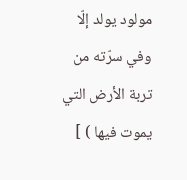مولود يولد إلّا وفي سرّته من تربة الأرض التي يموت فيها ) ]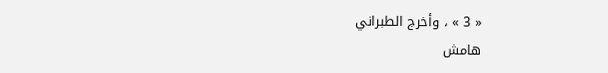« 3 » ، وأخرج الطبراني
هامش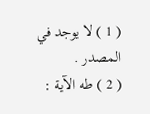( 1 ) لا يوجد في المصدر .
( 2 ) طه الآية :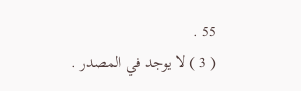55 .
( 3 ) لا يوجد في المصدر .